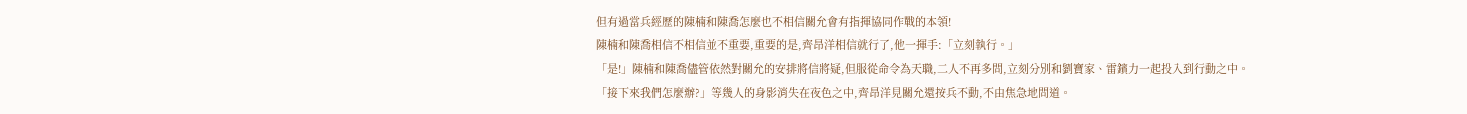但有過當兵經歷的陳楠和陳喬怎麼也不相信關允會有指揮協同作戰的本領!
陳楠和陳喬相信不相信並不重要,重要的是,齊昂洋相信就行了,他一揮手:「立刻執行。」
「是!」陳楠和陳喬儘管依然對關允的安排將信將疑,但服從命令為天職,二人不再多問,立刻分別和劉寶家、雷鑌力一起投入到行動之中。
「接下來我們怎麼辦?」等幾人的身影消失在夜色之中,齊昂洋見關允還按兵不動,不由焦急地問道。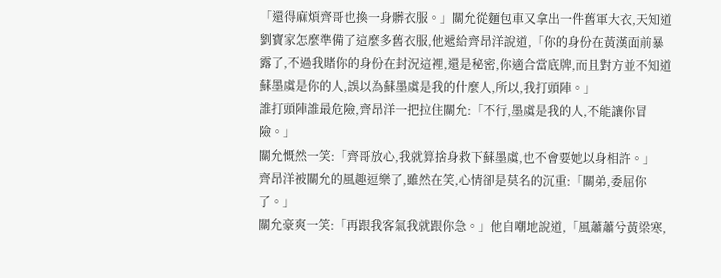「還得麻煩齊哥也換一身髒衣服。」關允從麵包車又拿出一件舊軍大衣,天知道劉寶家怎麼準備了這麼多舊衣服,他遞給齊昂洋說道,「你的身份在黃漢面前暴露了,不過我賭你的身份在封況這裡,還是秘密,你適合當底牌,而且對方並不知道蘇墨虞是你的人,誤以為蘇墨虞是我的什麼人,所以,我打頭陣。」
誰打頭陣誰最危險,齊昂洋一把拉住關允:「不行,墨虞是我的人,不能讓你冒險。」
關允慨然一笑:「齊哥放心,我就算捨身救下蘇墨虞,也不會要她以身相許。」
齊昂洋被關允的風趣逗樂了,雖然在笑,心情卻是莫名的沉重:「關弟,委屈你了。」
關允豪爽一笑:「再跟我客氣我就跟你急。」他自嘲地說道,「風蕭蕭兮黃梁寒,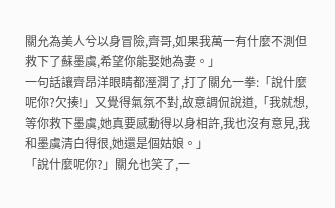關允為美人兮以身冒險,齊哥,如果我萬一有什麼不測但救下了蘇墨虞,希望你能娶她為妻。」
一句話讓齊昂洋眼睛都溼潤了,打了關允一拳:「說什麼呢你?欠揍!」又覺得氣氛不對,故意調侃說道,「我就想,等你救下墨虞,她真要感動得以身相許,我也沒有意見,我和墨虞清白得很,她還是個姑娘。」
「說什麼呢你?」關允也笑了,一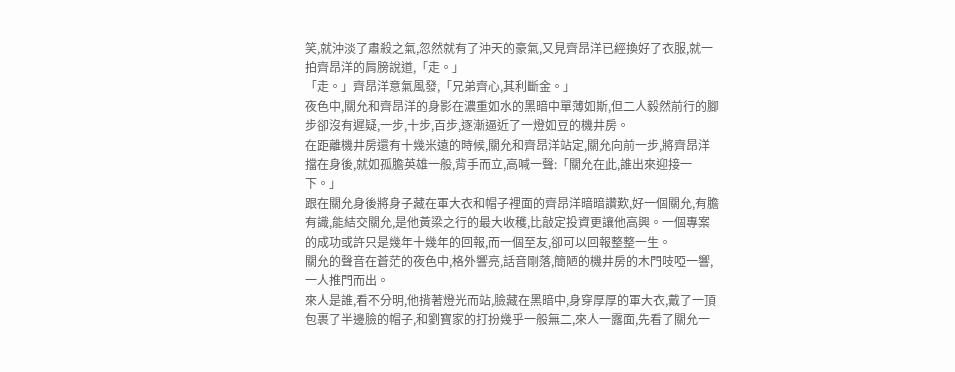笑,就沖淡了肅殺之氣,忽然就有了沖天的豪氣,又見齊昂洋已經換好了衣服,就一拍齊昂洋的肩膀說道,「走。」
「走。」齊昂洋意氣風發,「兄弟齊心,其利斷金。」
夜色中,關允和齊昂洋的身影在濃重如水的黑暗中單薄如斯,但二人毅然前行的腳步卻沒有遲疑,一步,十步,百步,逐漸逼近了一燈如豆的機井房。
在距離機井房還有十幾米遠的時候,關允和齊昂洋站定,關允向前一步,將齊昂洋擋在身後,就如孤膽英雄一般,背手而立,高喊一聲:「關允在此,誰出來迎接一下。」
跟在關允身後將身子藏在軍大衣和帽子裡面的齊昂洋暗暗讚歎,好一個關允,有膽有識,能結交關允,是他黃梁之行的最大收穫,比敲定投資更讓他高興。一個專案的成功或許只是幾年十幾年的回報,而一個至友,卻可以回報整整一生。
關允的聲音在蒼茫的夜色中,格外響亮,話音剛落,簡陋的機井房的木門吱啞一響,一人推門而出。
來人是誰,看不分明,他揹著燈光而站,臉藏在黑暗中,身穿厚厚的軍大衣,戴了一頂包裹了半邊臉的帽子,和劉寶家的打扮幾乎一般無二,來人一露面,先看了關允一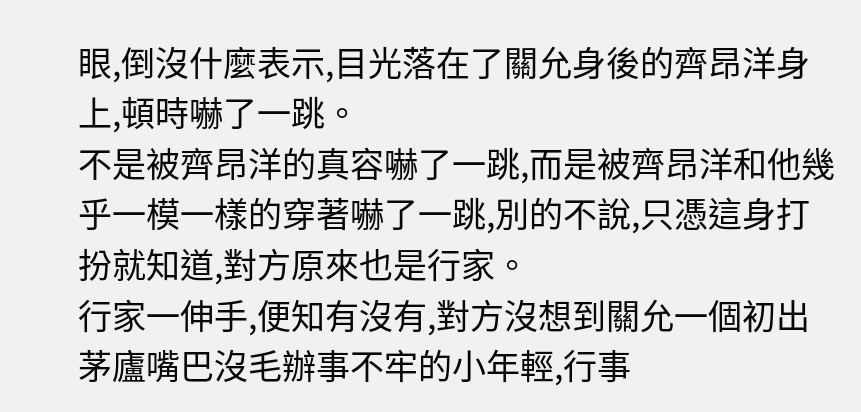眼,倒沒什麼表示,目光落在了關允身後的齊昂洋身上,頓時嚇了一跳。
不是被齊昂洋的真容嚇了一跳,而是被齊昂洋和他幾乎一模一樣的穿著嚇了一跳,別的不說,只憑這身打扮就知道,對方原來也是行家。
行家一伸手,便知有沒有,對方沒想到關允一個初出茅廬嘴巴沒毛辦事不牢的小年輕,行事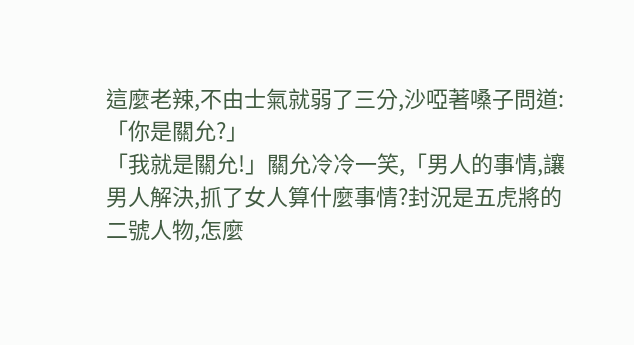這麼老辣,不由士氣就弱了三分,沙啞著嗓子問道:「你是關允?」
「我就是關允!」關允冷冷一笑,「男人的事情,讓男人解決,抓了女人算什麼事情?封況是五虎將的二號人物,怎麼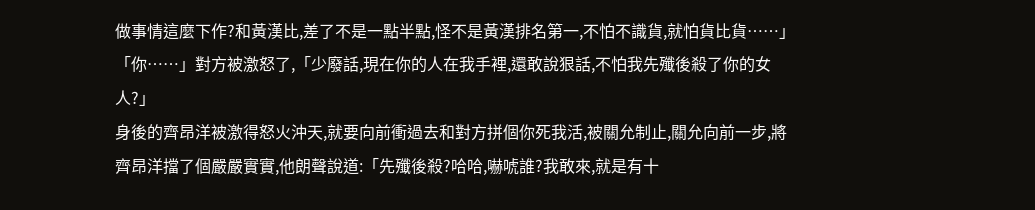做事情這麼下作?和黃漢比,差了不是一點半點,怪不是黃漢排名第一,不怕不識貨,就怕貨比貨……」
「你……」對方被激怒了,「少廢話,現在你的人在我手裡,還敢說狠話,不怕我先殲後殺了你的女人?」
身後的齊昂洋被激得怒火沖天,就要向前衝過去和對方拼個你死我活,被關允制止,關允向前一步,將齊昂洋擋了個嚴嚴實實,他朗聲說道:「先殲後殺?哈哈,嚇唬誰?我敢來,就是有十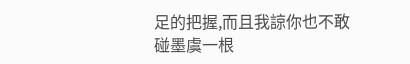足的把握,而且我諒你也不敢碰墨虞一根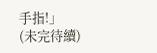手指!」
(未完待續)